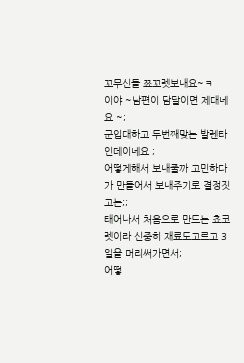꼬무신들 쬬꼬렛보내요~ㅋ
이야 ~남편이 담달이면 제대네요 ~;
군입대하고 두번째맞는 발렌타인데이네요 ;
어떻게해서 보내줄까 고민하다가 만들어서 보내주기로 결정짓고는;;
태어나서 처음으로 만드는 쵸코렛이라 신중히 재료도고르고 3일을 머리써가면서;
어떻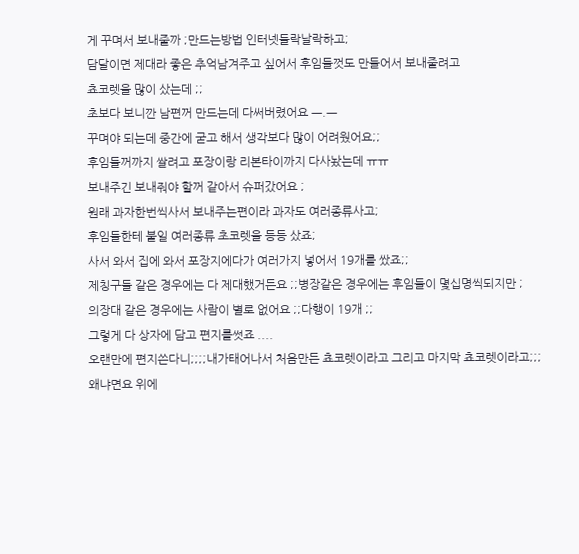게 꾸며서 보내줄까 ;만드는방법 인터넷들락날락하고;
담달이면 제대라 좋은 추억남겨주고 싶어서 후임들껏도 만들어서 보내줄려고
쵸코렛을 많이 샀는데 ;;
초보다 보니깐 남편꺼 만드는데 다써버렸어요 ㅡ.ㅡ
꾸며야 되는데 중간에 굳고 해서 생각보다 많이 어려웠어요;;
후임들꺼까지 쌀려고 포장이랑 리본타이까지 다사놨는데 ㅠㅠ
보내주긴 보내줘야 할꺼 같아서 슈퍼갔어요 ;
원래 과자한번씩사서 보내주는편이라 과자도 여러종류사고;
후임들한테 붙일 여러종류 초코렛을 등등 샀죠;
사서 와서 집에 와서 포장지에다가 여러가지 넣어서 19개를 쌌죠;;
제칭구들 같은 경우에는 다 제대했거든요 ;;병장같은 경우에는 후임들이 몇십명씩되지만 ;
의장대 같은 경우에는 사람이 별로 없어요 ;;다행이 19개 ;;
그렇게 다 상자에 담고 편지를썻죠 ....
오랜만에 편지쓴다니;;;;내가태어나서 처음만든 쵸코렛이라고 그리고 마지막 쵸코렛이라고;;;
왜냐면요 위에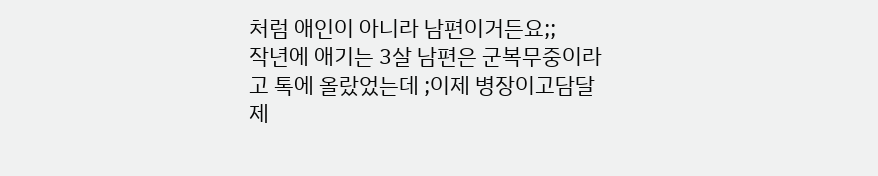처럼 애인이 아니라 남편이거든요;;
작년에 애기는 3살 남편은 군복무중이라고 톡에 올랐었는데 ;이제 병장이고담달 제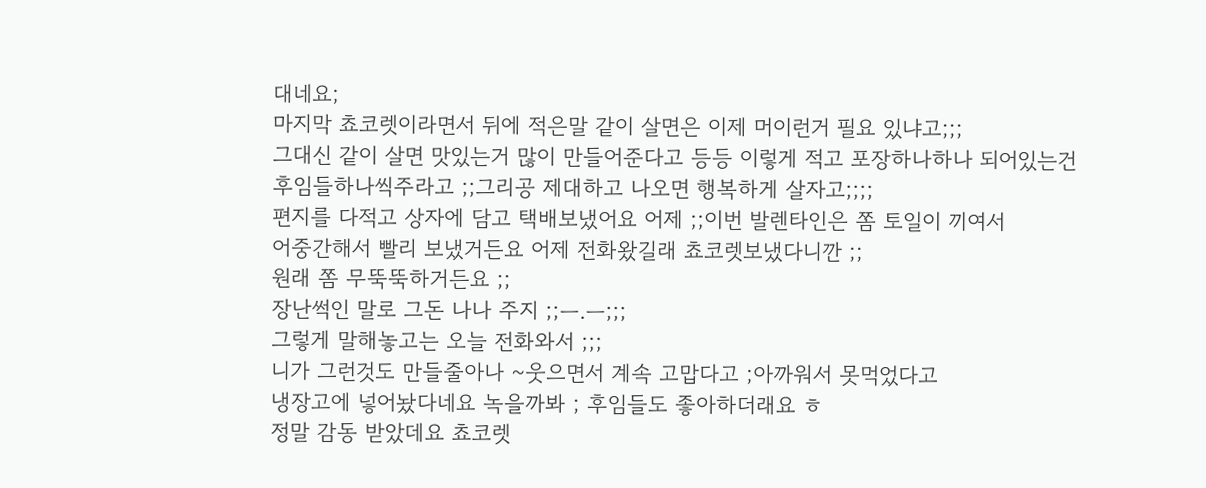대네요;
마지막 쵸코렛이라면서 뒤에 적은말 같이 살면은 이제 머이런거 필요 있냐고;;;
그대신 같이 살면 맛있는거 많이 만들어준다고 등등 이렇게 적고 포장하나하나 되어있는건
후임들하나씩주라고 ;;그리공 제대하고 나오면 행복하게 살자고;;;;
편지를 다적고 상자에 담고 택배보냈어요 어제 ;;이번 발렌타인은 쫌 토일이 끼여서
어중간해서 빨리 보냈거든요 어제 전화왔길래 쵸코렛보냈다니깐 ;;
원래 쫌 무뚝뚝하거든요 ;;
장난썩인 말로 그돈 나나 주지 ;;ㅡ.ㅡ;;;
그렇게 말해놓고는 오늘 전화와서 ;;;
니가 그런것도 만들줄아나 ~웃으면서 계속 고맙다고 ;아까워서 못먹었다고
냉장고에 넣어놨다네요 녹을까봐 ; 후임들도 좋아하더래요 ㅎ
정말 감동 받았데요 쵸코렛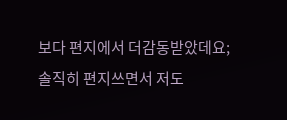보다 편지에서 더감동받았데요;
솔직히 편지쓰면서 저도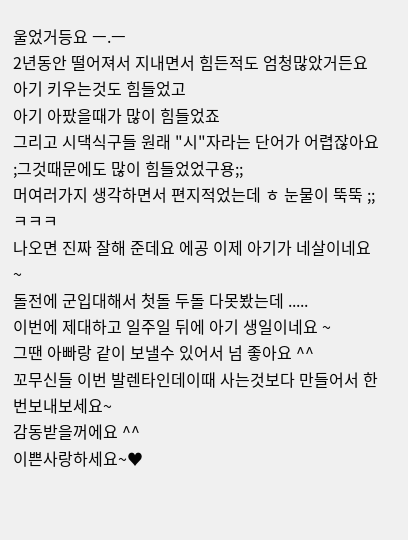울었거등요 ㅡ.ㅡ
2년동안 떨어져서 지내면서 힘든적도 엄청많았거든요
아기 키우는것도 힘들었고
아기 아팠을때가 많이 힘들었죠
그리고 시댁식구들 원래 "시"자라는 단어가 어렵잖아요 ;그것때문에도 많이 힘들었었구용;;
머여러가지 생각하면서 편지적었는데 ㅎ 눈물이 뚝뚝 ;;ㅋㅋㅋ
나오면 진짜 잘해 준데요 에공 이제 아기가 네살이네요 ~
돌전에 군입대해서 첫돌 두돌 다못봤는데 .....
이번에 제대하고 일주일 뒤에 아기 생일이네요 ~
그땐 아빠랑 같이 보낼수 있어서 넘 좋아요 ^^
꼬무신들 이번 발렌타인데이때 사는것보다 만들어서 한번보내보세요~
감동받을꺼에요 ^^
이쁜사랑하세요~♥